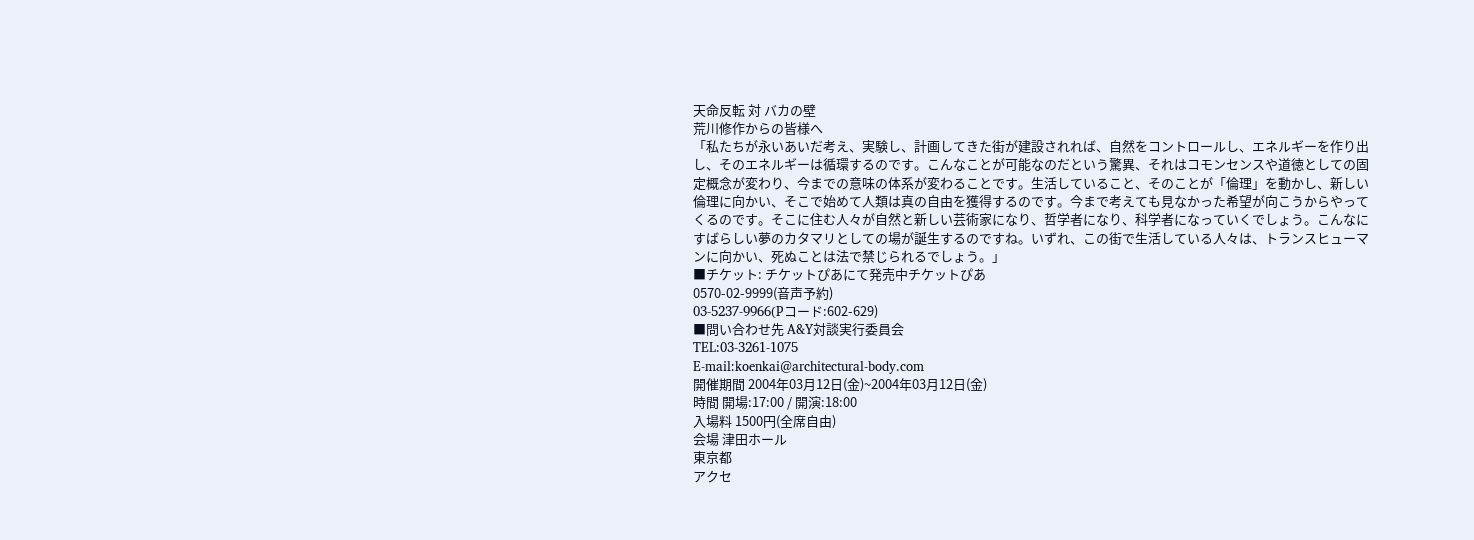天命反転 対 バカの壁
荒川修作からの皆様へ
「私たちが永いあいだ考え、実験し、計画してきた街が建設されれば、自然をコントロールし、エネルギーを作り出し、そのエネルギーは循環するのです。こんなことが可能なのだという驚異、それはコモンセンスや道徳としての固定概念が変わり、今までの意味の体系が変わることです。生活していること、そのことが「倫理」を動かし、新しい倫理に向かい、そこで始めて人類は真の自由を獲得するのです。今まで考えても見なかった希望が向こうからやってくるのです。そこに住む人々が自然と新しい芸術家になり、哲学者になり、科学者になっていくでしょう。こんなにすばらしい夢のカタマリとしての場が誕生するのですね。いずれ、この街で生活している人々は、トランスヒューマンに向かい、死ぬことは法で禁じられるでしょう。」
■チケット: チケットぴあにて発売中チケットぴあ
0570-02-9999(音声予約)
03-5237-9966(Pコード:602-629)
■問い合わせ先 A&Y対談実行委員会
TEL:03-3261-1075
E-mail:koenkai@architectural-body.com
開催期間 2004年03月12日(金)~2004年03月12日(金)
時間 開場:17:00 / 開演:18:00
入場料 1500円(全席自由)
会場 津田ホール
東京都
アクセ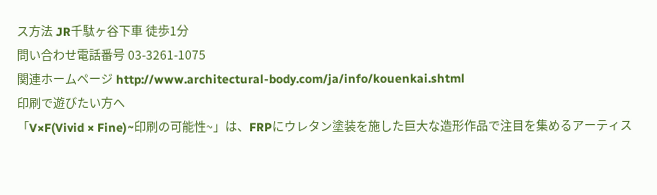ス方法 JR千駄ヶ谷下車 徒歩1分
問い合わせ電話番号 03-3261-1075
関連ホームページ http://www.architectural-body.com/ja/info/kouenkai.shtml
印刷で遊びたい方へ
「V×F(Vivid × Fine)~印刷の可能性~」は、FRPにウレタン塗装を施した巨大な造形作品で注目を集めるアーティス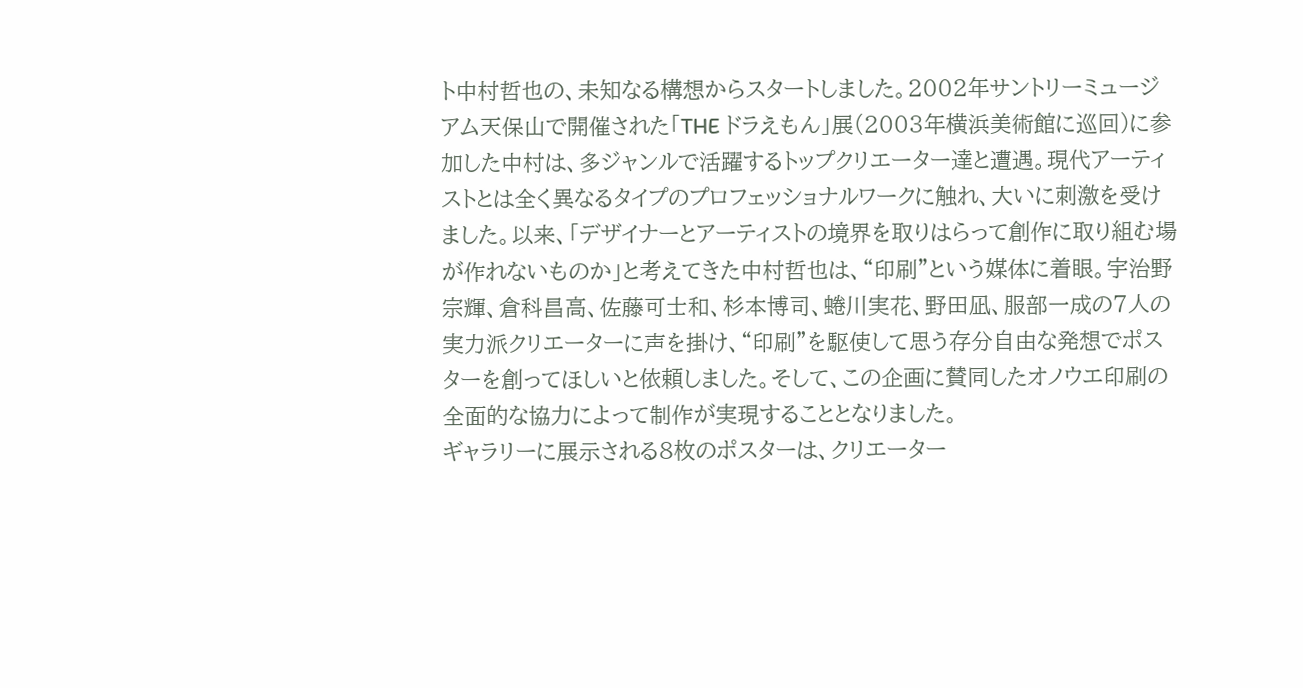ト中村哲也の、未知なる構想からスタートしました。2002年サントリーミュージアム天保山で開催された「THE ドラえもん」展(2003年横浜美術館に巡回)に参加した中村は、多ジャンルで活躍するトップクリエーター達と遭遇。現代アーティストとは全く異なるタイプのプロフェッショナルワークに触れ、大いに刺激を受けました。以来、「デザイナーとアーティストの境界を取りはらって創作に取り組む場が作れないものか」と考えてきた中村哲也は、“印刷”という媒体に着眼。宇治野宗輝、倉科昌高、佐藤可士和、杉本博司、蜷川実花、野田凪、服部一成の7人の実力派クリエーターに声を掛け、“印刷”を駆使して思う存分自由な発想でポスターを創ってほしいと依頼しました。そして、この企画に賛同したオノウエ印刷の全面的な協力によって制作が実現することとなりました。
ギャラリーに展示される8枚のポスターは、クリエーター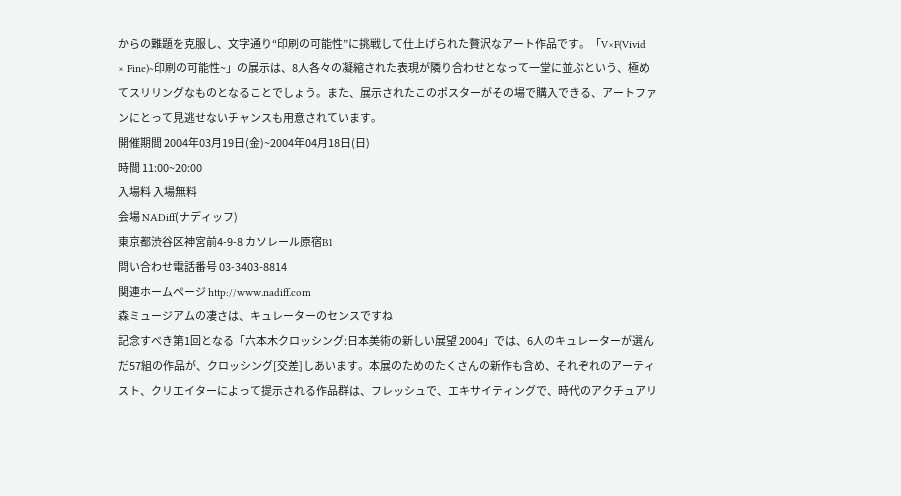からの難題を克服し、文字通り“印刷の可能性”に挑戦して仕上げられた贅沢なアート作品です。「V×F(Vivid × Fine)~印刷の可能性~」の展示は、8人各々の凝縮された表現が隣り合わせとなって一堂に並ぶという、極めてスリリングなものとなることでしょう。また、展示されたこのポスターがその場で購入できる、アートファンにとって見逃せないチャンスも用意されています。
開催期間 2004年03月19日(金)~2004年04月18日(日)
時間 11:00~20:00
入場料 入場無料
会場 NADiff(ナディッフ)
東京都渋谷区神宮前4-9-8 カソレール原宿B1
問い合わせ電話番号 03-3403-8814
関連ホームページ http://www.nadiff.com
森ミュージアムの凄さは、キュレーターのセンスですね
記念すべき第1回となる「六本木クロッシング:日本美術の新しい展望 2004」では、6人のキュレーターが選んだ57組の作品が、クロッシング[交差]しあいます。本展のためのたくさんの新作も含め、それぞれのアーティスト、クリエイターによって提示される作品群は、フレッシュで、エキサイティングで、時代のアクチュアリ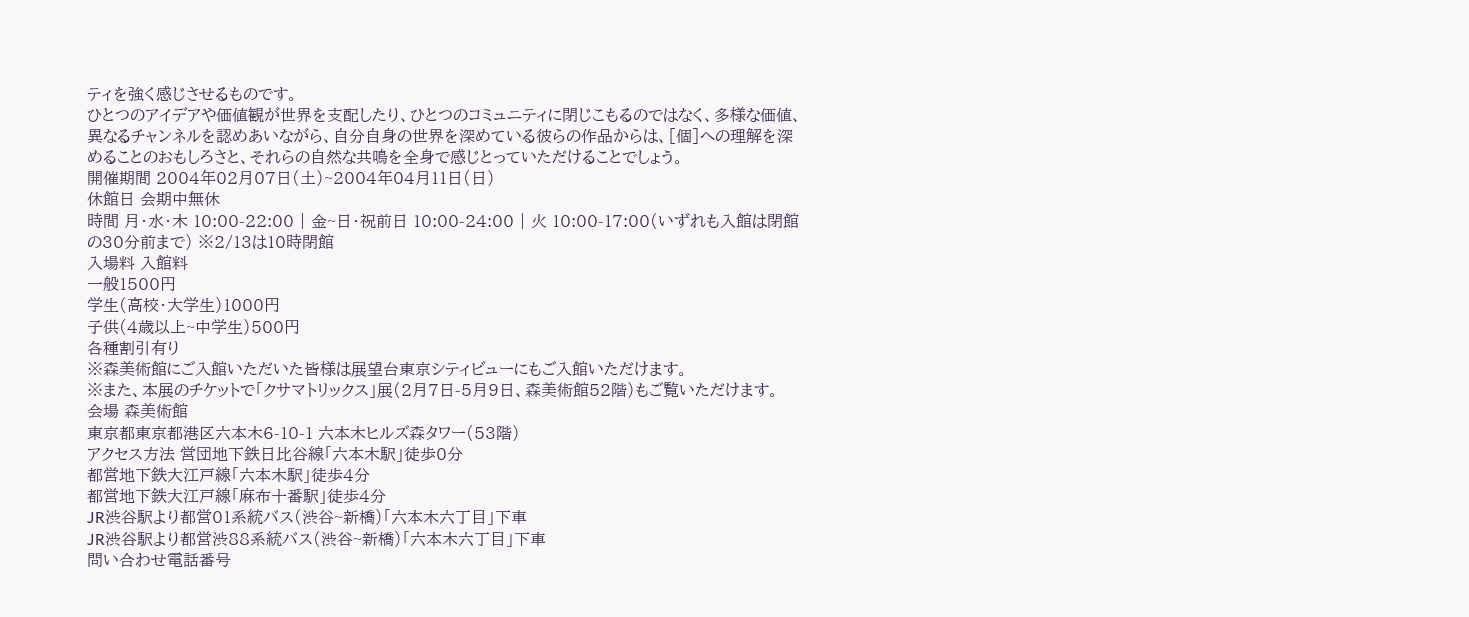ティを強く感じさせるものです。
ひとつのアイデアや価値観が世界を支配したり、ひとつのコミュニティに閉じこもるのではなく、多様な価値、異なるチャンネルを認めあいながら、自分自身の世界を深めている彼らの作品からは、[個]への理解を深めることのおもしろさと、それらの自然な共鳴を全身で感じとっていただけることでしょう。
開催期間 2004年02月07日(土)~2004年04月11日(日)
休館日 会期中無休
時間 月・水・木 10:00-22:00 | 金~日・祝前日 10:00-24:00 | 火 10:00-17:00(いずれも入館は閉館の30分前まで) ※2/13は10時閉館
入場料 入館料
一般1500円
学生(高校・大学生)1000円
子供(4歳以上~中学生)500円
各種割引有り
※森美術館にご入館いただいた皆様は展望台東京シティビューにもご入館いただけます。
※また、本展のチケットで「クサマトリックス」展(2月7日-5月9日、森美術館52階)もご覧いただけます。
会場 森美術館
東京都東京都港区六本木6-10-1 六本木ヒルズ森タワー(53階)
アクセス方法 営団地下鉄日比谷線「六本木駅」徒歩0分
都営地下鉄大江戸線「六本木駅」徒歩4分
都営地下鉄大江戸線「麻布十番駅」徒歩4分
JR渋谷駅より都営01系統バス(渋谷~新橋)「六本木六丁目」下車
JR渋谷駅より都営渋88系統バス(渋谷~新橋)「六本木六丁目」下車
問い合わせ電話番号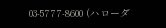03-5777-8600 (ハローダ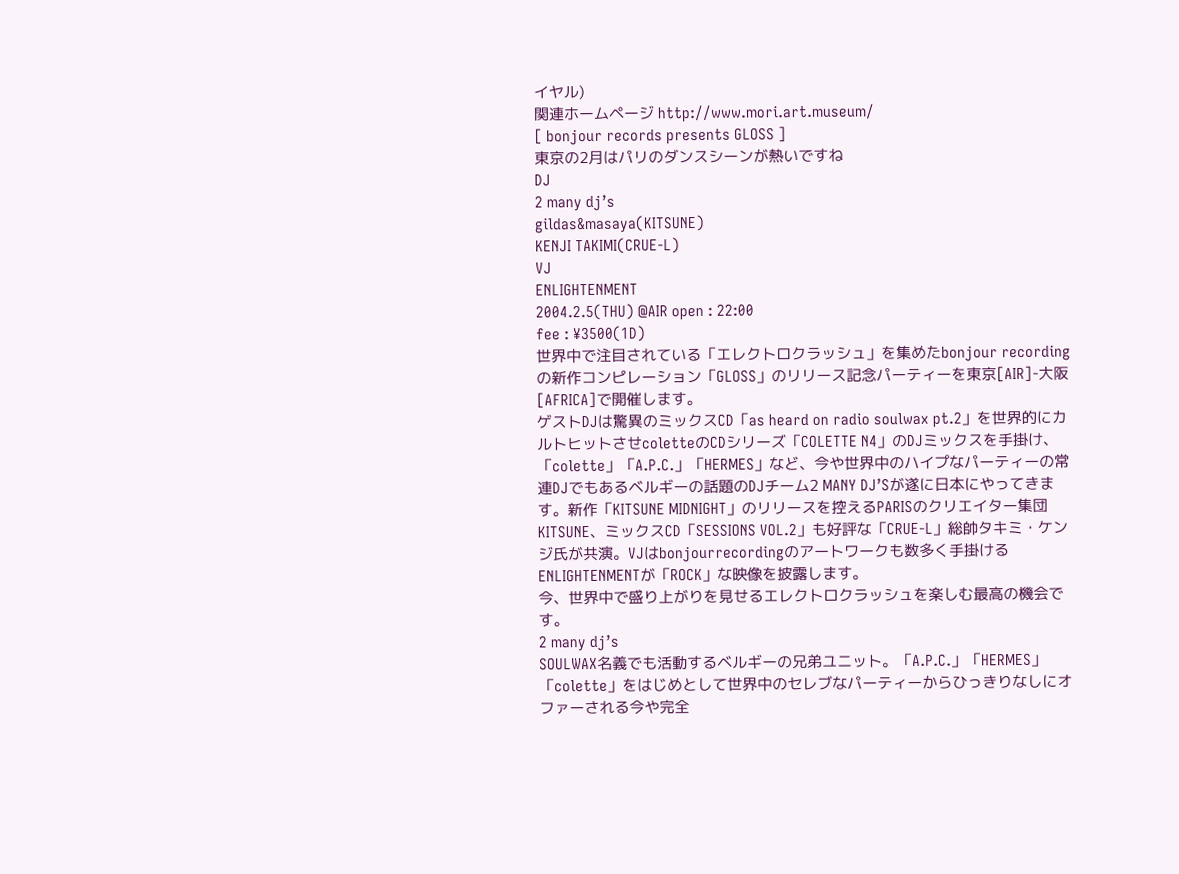イヤル)
関連ホームページ http://www.mori.art.museum/
[ bonjour records presents GLOSS ]
東京の2月はパリのダンスシーンが熱いですね
DJ
2 many dj’s
gildas&masaya(KITSUNE)
KENJI TAKIMI(CRUE-L)
VJ
ENLIGHTENMENT
2004.2.5(THU) @AIR open : 22:00
fee : ¥3500(1D)
世界中で注目されている「エレクトロクラッシュ」を集めたbonjour recordingの新作コンピレーション「GLOSS」のリリース記念パーティーを東京[AIR]-大阪[AFRICA]で開催します。
ゲストDJは驚異のミックスCD「as heard on radio soulwax pt.2」を世界的にカルトヒットさせcoletteのCDシリーズ「COLETTE N4」のDJミックスを手掛け、「colette」「A.P.C.」「HERMES」など、今や世界中のハイプなパーティーの常連DJでもあるベルギーの話題のDJチーム2 MANY DJ’Sが遂に日本にやってきます。新作「KITSUNE MIDNIGHT」のリリースを控えるPARISのクリエイター集団KITSUNE、ミックスCD「SESSIONS VOL.2」も好評な「CRUE-L」総帥タキミ・ケンジ氏が共演。VJはbonjourrecordingのアートワークも数多く手掛けるENLIGHTENMENTが「ROCK」な映像を披露します。
今、世界中で盛り上がりを見せるエレクトロクラッシュを楽しむ最高の機会です。
2 many dj’s
SOULWAX名義でも活動するベルギーの兄弟ユニット。「A.P.C.」「HERMES」「colette」をはじめとして世界中のセレブなパーティーからひっきりなしにオファーされる今や完全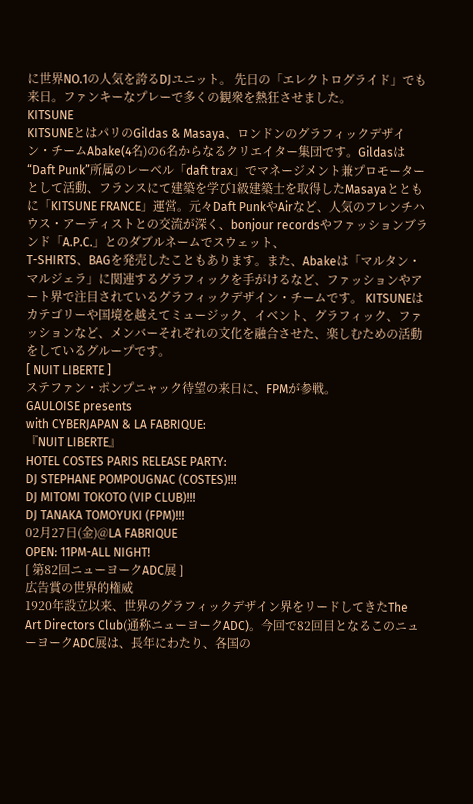に世界NO.1の人気を誇るDJユニット。 先日の「エレクトログライド」でも来日。ファンキーなプレーで多くの観衆を熱狂させました。
KITSUNE
KITSUNEとはパリのGildas & Masaya、ロンドンのグラフィックデザイン・チームAbake(4名)の6名からなるクリエイター集団です。Gildasは“Daft Punk”所属のレーベル「daft trax」でマネージメント兼プロモーターとして活動、フランスにて建築を学び1級建築士を取得したMasayaとともに「KITSUNE FRANCE」運営。元々Daft PunkやAirなど、人気のフレンチハウス・アーティストとの交流が深く、bonjour recordsやファッションブランド「A.P.C.」とのダブルネームでスウェット、
T-SHIRTS、BAGを発売したこともあります。また、Abakeは「マルタン・マルジェラ」に関連するグラフィックを手がけるなど、ファッションやアート界で注目されているグラフィックデザイン・チームです。 KITSUNEはカテゴリーや国境を越えてミュージック、イベント、グラフィック、ファッションなど、メンバーそれぞれの文化を融合させた、楽しむための活動をしているグループです。
[ NUIT LIBERTE ]
ステファン・ポンプニャック待望の来日に、FPMが参戦。
GAULOISE presents
with CYBERJAPAN & LA FABRIQUE:
『NUIT LIBERTE』
HOTEL COSTES PARIS RELEASE PARTY:
DJ STEPHANE POMPOUGNAC (COSTES)!!!
DJ MITOMI TOKOTO (VIP CLUB)!!!
DJ TANAKA TOMOYUKI (FPM)!!!
02月27日(金)@LA FABRIQUE
OPEN: 11PM-ALL NIGHT!
[ 第82回ニューヨークADC展 ]
広告賞の世界的権威
1920年設立以来、世界のグラフィックデザイン界をリードしてきたThe Art Directors Club(通称ニューヨークADC)。今回で82回目となるこのニューヨークADC展は、長年にわたり、各国の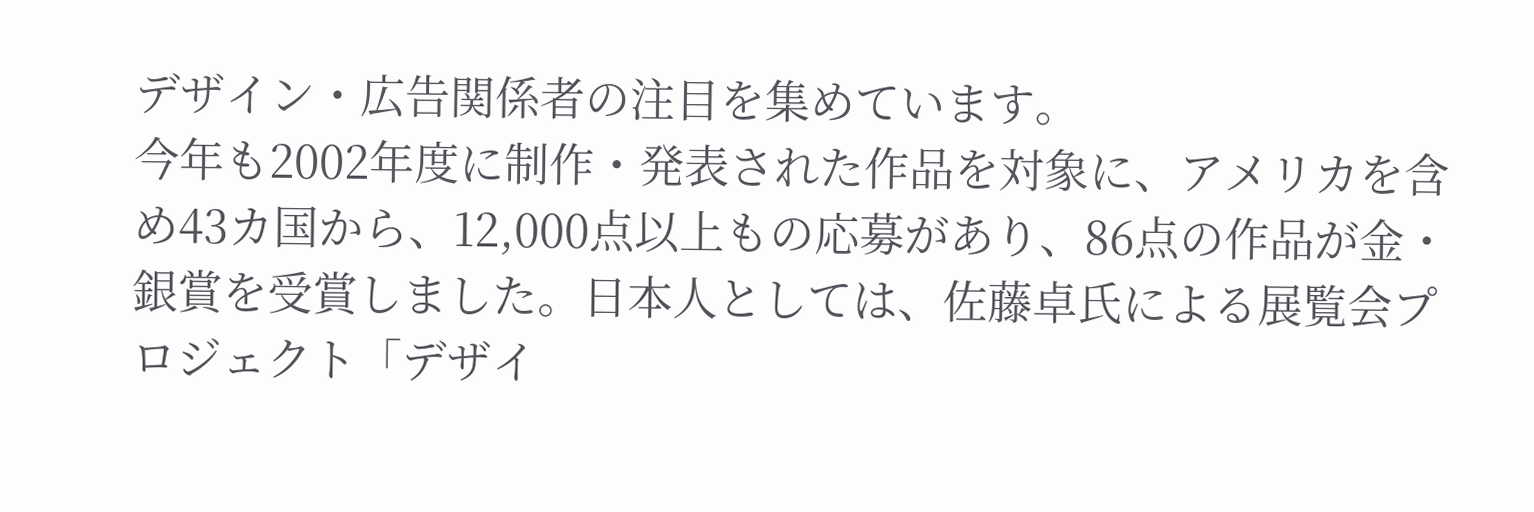デザイン・広告関係者の注目を集めています。
今年も2002年度に制作・発表された作品を対象に、アメリカを含め43カ国から、12,000点以上もの応募があり、86点の作品が金・銀賞を受賞しました。日本人としては、佐藤卓氏による展覧会プロジェクト「デザイ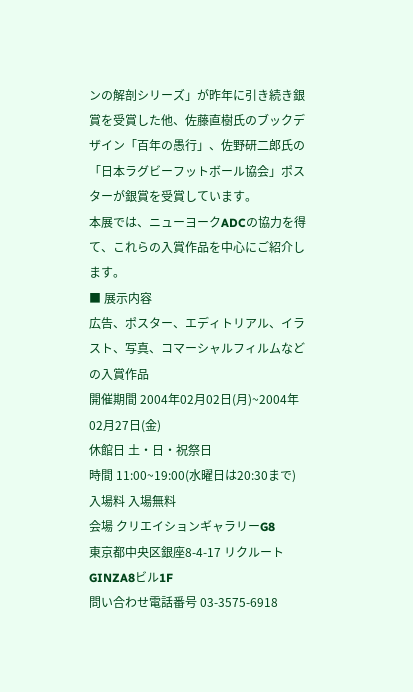ンの解剖シリーズ」が昨年に引き続き銀賞を受賞した他、佐藤直樹氏のブックデザイン「百年の愚行」、佐野研二郎氏の「日本ラグビーフットボール協会」ポスターが銀賞を受賞しています。
本展では、ニューヨークADCの協力を得て、これらの入賞作品を中心にご紹介します。
■ 展示内容
広告、ポスター、エディトリアル、イラスト、写真、コマーシャルフィルムなどの入賞作品
開催期間 2004年02月02日(月)~2004年02月27日(金)
休館日 土・日・祝祭日
時間 11:00~19:00(水曜日は20:30まで)
入場料 入場無料
会場 クリエイションギャラリーG8
東京都中央区銀座8-4-17 リクルートGINZA8ビル1F
問い合わせ電話番号 03-3575-6918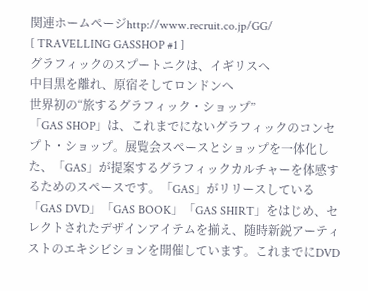関連ホームページhttp://www.recruit.co.jp/GG/
[ TRAVELLING GASSHOP #1 ]
グラフィックのスプートニクは、イギリスへ
中目黒を離れ、原宿そしてロンドンへ
世界初の“旅するグラフィック・ショップ”
「GAS SHOP」は、これまでにないグラフィックのコンセプト・ショップ。展覧会スペースとショップを一体化した、「GAS」が提案するグラフィックカルチャーを体感するためのスペースです。「GAS」がリリースしている「GAS DVD」「GAS BOOK」「GAS SHIRT」をはじめ、セレクトされたデザインアイテムを揃え、随時新鋭アーティストのエキシビションを開催しています。これまでにDVD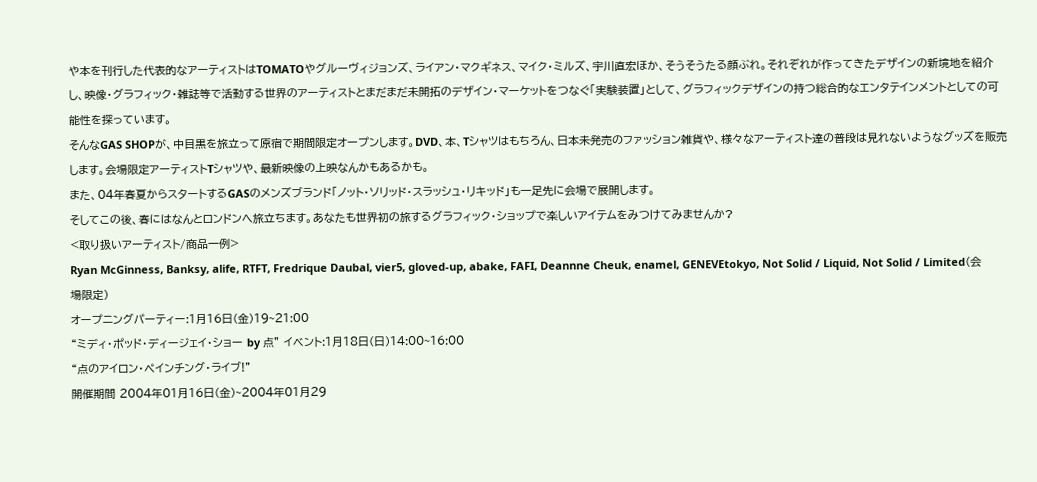や本を刊行した代表的なアーティストはTOMATOやグルーヴィジョンズ、ライアン・マクギネス、マイク・ミルズ、宇川直宏ほか、そうそうたる顔ぶれ。それぞれが作ってきたデザインの新境地を紹介し、映像・グラフィック・雑誌等で活動する世界のアーティストとまだまだ未開拓のデザイン・マーケットをつなぐ「実験装置」として、グラフィックデザインの持つ総合的なエンタテインメントとしての可能性を探っています。
そんなGAS SHOPが、中目黒を旅立って原宿で期間限定オープンします。DVD、本、Tシャツはもちろん、日本未発売のファッション雑貨や、様々なアーティスト達の普段は見れないようなグッズを販売します。会場限定アーティストTシャツや、最新映像の上映なんかもあるかも。
また、04年春夏からスタートするGASのメンズブランド「ノット・ソリッド・スラッシュ・リキッド」も一足先に会場で展開します。
そしてこの後、春にはなんとロンドンへ旅立ちます。あなたも世界初の旅するグラフィック・ショップで楽しいアイテムをみつけてみませんか?
<取り扱いアーティスト/商品一例>
Ryan McGinness, Banksy, alife, RTFT, Fredrique Daubal, vier5, gloved-up, abake, FAFI, Deannne Cheuk, enamel, GENEVEtokyo, Not Solid / Liquid, Not Solid / Limited(会場限定)
オープニングパーティー:1月16日(金)19~21:00
“ミディ・ポッド・ディージェイ・ショー by 点” イベント:1月18日(日)14:00~16:00
“点のアイロン・ペインチング・ライブ!”
開催期間 2004年01月16日(金)~2004年01月29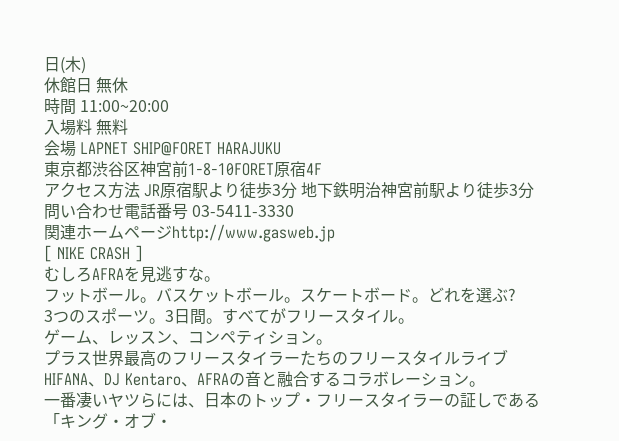日(木)
休館日 無休
時間 11:00~20:00
入場料 無料
会場 LAPNET SHIP@FORET HARAJUKU
東京都渋谷区神宮前1-8-10FORET原宿4F
アクセス方法 JR原宿駅より徒歩3分 地下鉄明治神宮前駅より徒歩3分
問い合わせ電話番号 03-5411-3330
関連ホームページhttp://www.gasweb.jp
[ NIKE CRASH ]
むしろAFRAを見逃すな。
フットボール。バスケットボール。スケートボード。どれを選ぶ?
3つのスポーツ。3日間。すべてがフリースタイル。
ゲーム、レッスン、コンペティション。
プラス世界最高のフリースタイラーたちのフリースタイルライブ
HIFANA、DJ Kentaro、AFRAの音と融合するコラボレーション。
一番凄いヤツらには、日本のトップ・フリースタイラーの証しである
「キング・オブ・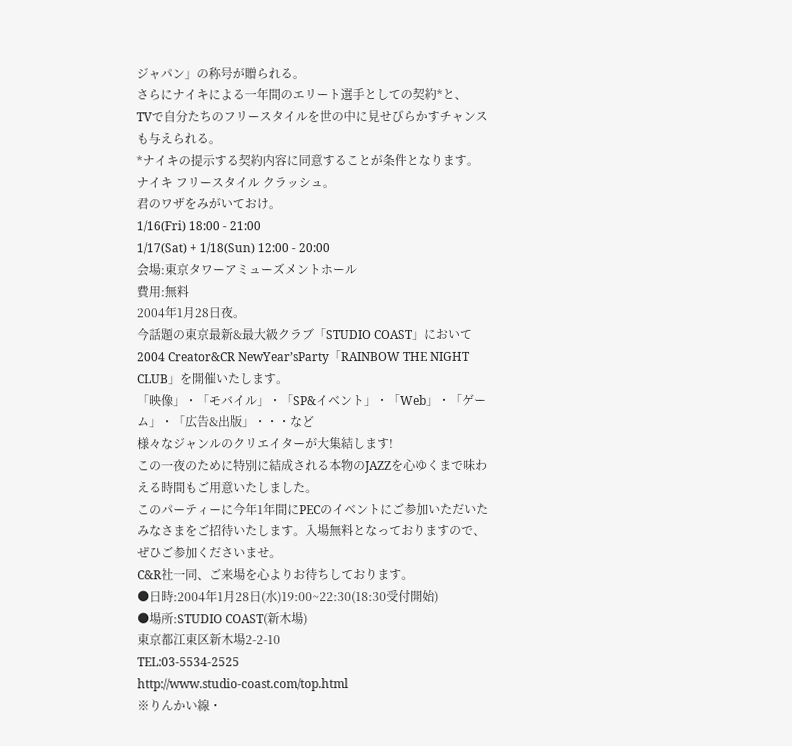ジャパン」の称号が贈られる。
さらにナイキによる一年間のエリート選手としての契約*と、
TVで自分たちのフリースタイルを世の中に見せびらかすチャンスも与えられる。
*ナイキの提示する契約内容に同意することが条件となります。
ナイキ フリースタイル クラッシュ。
君のワザをみがいておけ。
1/16(Fri) 18:00 - 21:00
1/17(Sat) + 1/18(Sun) 12:00 - 20:00
会場:東京タワーアミューズメントホール
費用:無料
2004年1月28日夜。
今話題の東京最新&最大級クラブ「STUDIO COAST」において
2004 Creator&CR NewYear’sParty「RAINBOW THE NIGHT CLUB」を開催いたします。
「映像」・「モバイル」・「SP&イベント」・「Web」・「ゲーム」・「広告&出版」・・・など
様々なジャンルのクリエイターが大集結します!
この一夜のために特別に結成される本物のJAZZを心ゆくまで味わえる時間もご用意いたしました。
このパーティーに今年1年間にPECのイベントにご参加いただいたみなさまをご招待いたします。入場無料となっておりますので、ぜひご参加くださいませ。
C&R社一同、ご来場を心よりお待ちしております。
●日時:2004年1月28日(水)19:00~22:30(18:30受付開始)
●場所:STUDIO COAST(新木場)
東京都江東区新木場2-2-10
TEL:03-5534-2525
http://www.studio-coast.com/top.html
※りんかい線・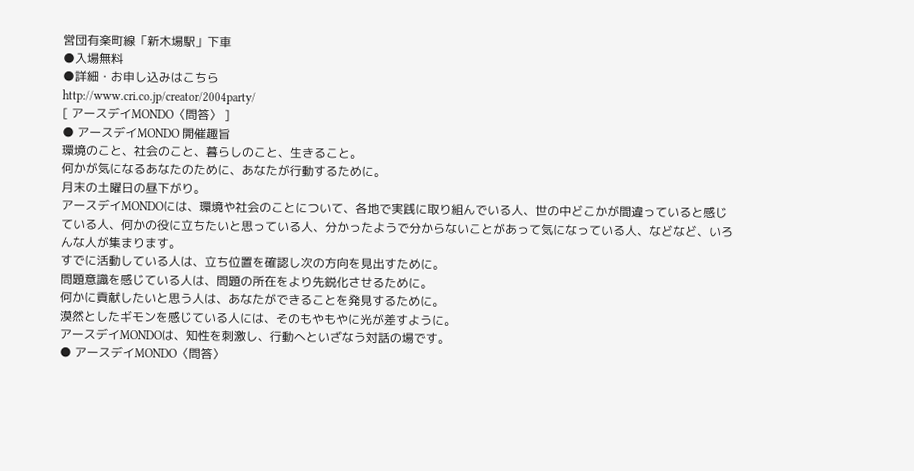営団有楽町線「新木場駅」下車
●入場無料
●詳細・お申し込みはこちら
http://www.cri.co.jp/creator/2004party/
[ アースデイMONDO〈問答〉 ]
● アースデイMONDO 開催趣旨
環境のこと、社会のこと、暮らしのこと、生きること。
何かが気になるあなたのために、あなたが行動するために。
月末の土曜日の昼下がり。
アースデイMONDOには、環境や社会のことについて、各地で実践に取り組んでいる人、世の中どこかが間違っていると感じている人、何かの役に立ちたいと思っている人、分かったようで分からないことがあって気になっている人、などなど、いろんな人が集まります。
すでに活動している人は、立ち位置を確認し次の方向を見出すために。
問題意識を感じている人は、問題の所在をより先鋭化させるために。
何かに貢献したいと思う人は、あなたができることを発見するために。
漠然としたギモンを感じている人には、そのもやもやに光が差すように。
アースデイMONDOは、知性を刺激し、行動へといざなう対話の場です。
● アースデイMONDO〈問答〉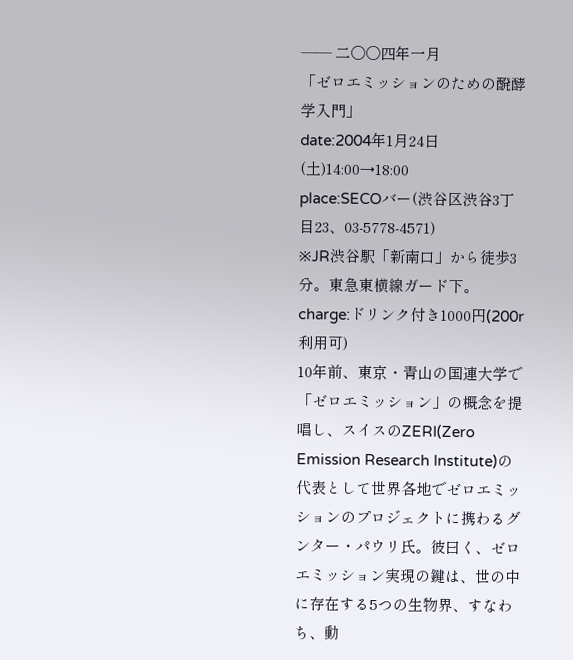―― 二〇〇四年一月
「ゼロエミッションのための醗酵学入門」
date:2004年1月24日(土)14:00→18:00
place:SECOバー(渋谷区渋谷3丁目23、03-5778-4571)
※JR渋谷駅「新南口」から徒歩3分。東急東横線ガード下。
charge:ドリンク付き1000円(200r利用可)
10年前、東京・青山の国連大学で「ゼロエミッション」の概念を提唱し、スイスのZERI(Zero Emission Research Institute)の代表として世界各地でゼロエミッションのプロジェクトに携わるグンター・パウリ氏。彼曰く、ゼロエミッション実現の鍵は、世の中に存在する5つの生物界、すなわち、動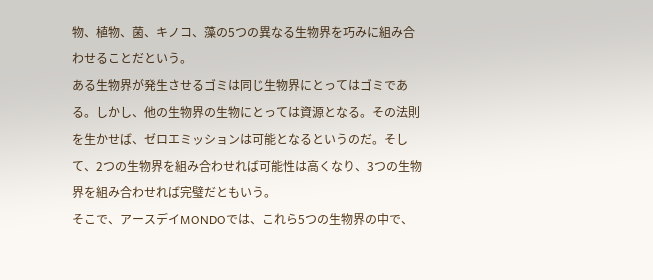物、植物、菌、キノコ、藻の5つの異なる生物界を巧みに組み合わせることだという。
ある生物界が発生させるゴミは同じ生物界にとってはゴミである。しかし、他の生物界の生物にとっては資源となる。その法則を生かせば、ゼロエミッションは可能となるというのだ。そして、2つの生物界を組み合わせれば可能性は高くなり、3つの生物界を組み合わせれば完璧だともいう。
そこで、アースデイMONDOでは、これら5つの生物界の中で、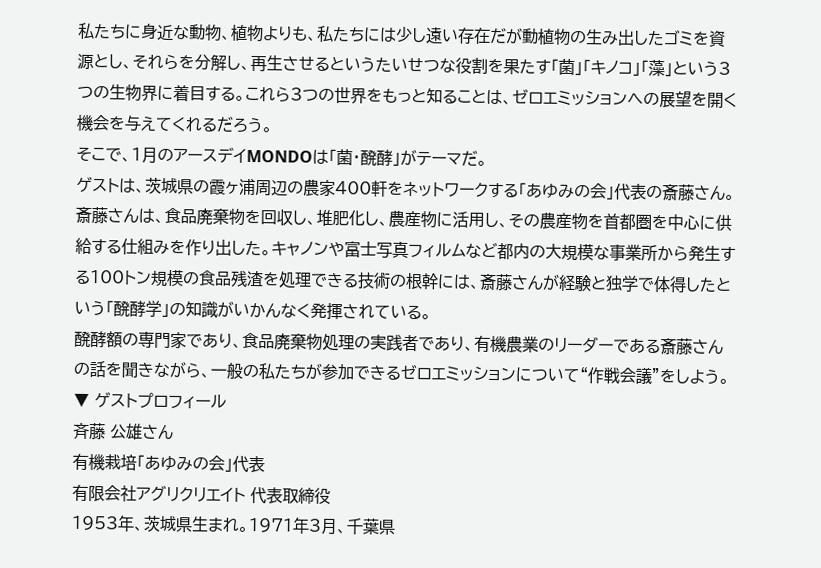私たちに身近な動物、植物よりも、私たちには少し遠い存在だが動植物の生み出したゴミを資源とし、それらを分解し、再生させるというたいせつな役割を果たす「菌」「キノコ」「藻」という3つの生物界に着目する。これら3つの世界をもっと知ることは、ゼロエミッションへの展望を開く機会を与えてくれるだろう。
そこで、1月のアースデイMONDOは「菌・醗酵」がテーマだ。
ゲストは、茨城県の霞ヶ浦周辺の農家400軒をネットワークする「あゆみの会」代表の斎藤さん。斎藤さんは、食品廃棄物を回収し、堆肥化し、農産物に活用し、その農産物を首都圏を中心に供給する仕組みを作り出した。キャノンや富士写真フィルムなど都内の大規模な事業所から発生する100トン規模の食品残渣を処理できる技術の根幹には、斎藤さんが経験と独学で体得したという「醗酵学」の知識がいかんなく発揮されている。
醗酵額の専門家であり、食品廃棄物処理の実践者であり、有機農業のリーダーである斎藤さんの話を聞きながら、一般の私たちが参加できるゼロエミッションについて“作戦会議”をしよう。
▼ ゲストプロフィール
斉藤 公雄さん
有機栽培「あゆみの会」代表
有限会社アグリクリエイト 代表取締役
1953年、茨城県生まれ。1971年3月、千葉県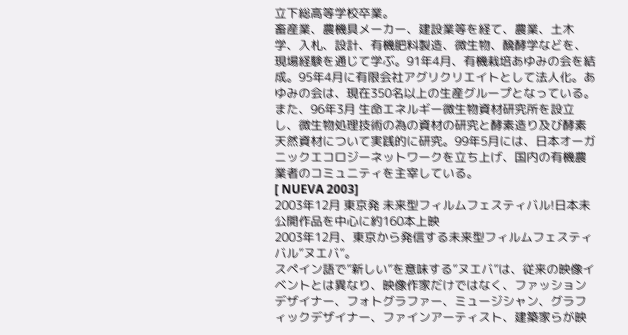立下総高等学校卒業。
畜産業、農機具メーカー、建設業等を経て、農業、土木学、入札、設計、有機肥料製造、微生物、醗酵学などを、現場経験を通じて学ぶ。91年4月、有機栽培あゆみの会を結成。95年4月に有限会社アグリクリエイトとして法人化。あゆみの会は、現在350名以上の生産グループとなっている。
また、96年3月 生命エネルギー微生物資材研究所を設立し、微生物処理技術の為の資材の研究と酵素造り及び酵素天然資材について実践的に研究。99年5月には、日本オーガニックエコロジーネットワークを立ち上げ、国内の有機農業者のコミュニティを主宰している。
[ NUEVA 2003]
2003年12月 東京発 未来型フィルムフェスティバル!日本未公開作品を中心に約160本上映
2003年12月、東京から発信する未来型フィルムフェスティバル”ヌエバ”。
スペイン語で”新しい”を意味する”ヌエバ”は、従来の映像イベントとは異なり、映像作家だけではなく、ファッションデザイナー、フォトグラファー、ミュージシャン、グラフィックデザイナー、ファインアーティスト、建築家らが映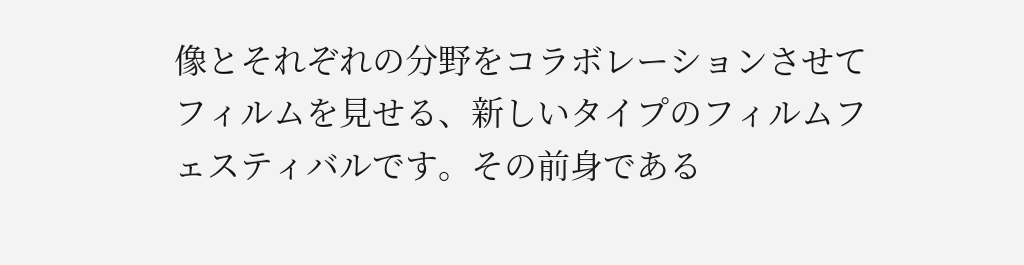像とそれぞれの分野をコラボレーションさせてフィルムを見せる、新しいタイプのフィルムフェスティバルです。その前身である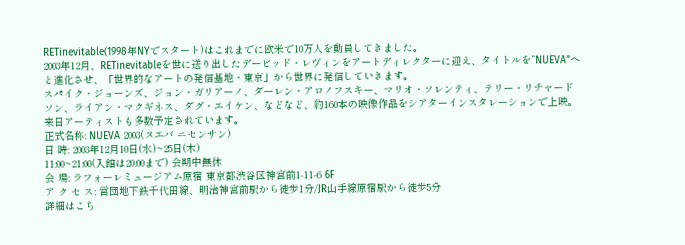RETinevitable(1998年NYでスタート)はこれまでに欧米で10万人を動員してきました。
2003年12月、RETinevitableを世に送り出したデービッド・レヴィンをアートディレクターに迎え、タイトルを”NUEVA”へと進化させ、「世界的なアートの発信基地・東京」から世界に発信していきます。
スパイク・ジョーンズ、ジョン・ガリアーノ、ダーレン・アロノフスキー、マリオ・ソレンティ、テリー・リチャードソン、ライアン・マクギネス、ダグ・エイケン、などなど、約160本の映像作品をシアターインスタレーションで上映。来日アーティストも多数予定されています。
正式名称: NUEVA 2003(ヌエバ ニセンサン)
日 時: 2003年12月10日(水)~25日(木)
11:00~21:00(入館は20:00まで) 会期中無休
会 場: ラフォーレミュージアム原宿 東京都渋谷区神宮前1-11-6 6F
ア ク セ ス: 営団地下鉄千代田線、明治神宮前駅から徒歩1分/JR山手線原宿駅から徒歩5分
詳細はこち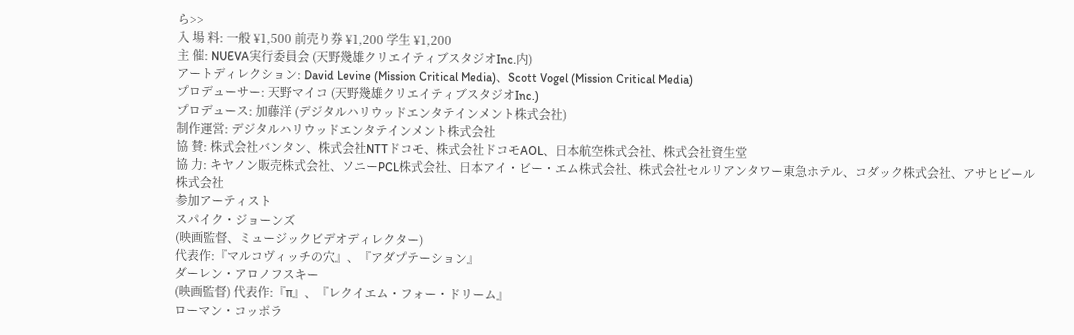ら>>
入 場 料: 一般 ¥1,500 前売り券 ¥1,200 学生 ¥1,200
主 催: NUEVA実行委員会 (天野幾雄クリエイティブスタジオInc.内)
アートディレクション: David Levine (Mission Critical Media)、Scott Vogel (Mission Critical Media)
プロデューサー: 天野マイコ (天野幾雄クリエイティブスタジオInc.)
プロデュース: 加藤洋 (デジタルハリウッドエンタテインメント株式会社)
制作運営: デジタルハリウッドエンタテインメント株式会社
協 賛: 株式会社バンタン、株式会社NTTドコモ、株式会社ドコモAOL、日本航空株式会社、株式会社資生堂
協 力: キヤノン販売株式会社、ソニーPCL株式会社、日本アイ・ビー・エム株式会社、株式会社セルリアンタワー東急ホテル、コダック株式会社、アサヒビール株式会社
参加アーティスト
スパイク・ジョーンズ
(映画監督、ミュージックビデオディレクター)
代表作:『マルコヴィッチの穴』、『アダプテーション』
ダーレン・アロノフスキー
(映画監督) 代表作:『π』、『レクイエム・フォー・ドリーム』
ローマン・コッポラ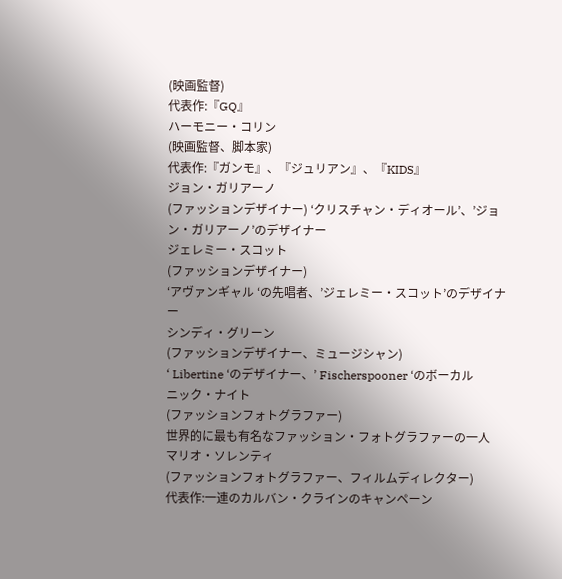(映画監督)
代表作:『GQ』
ハーモニー・コリン
(映画監督、脚本家)
代表作:『ガンモ』、『ジュリアン』、『KIDS』
ジョン・ガリアーノ
(ファッションデザイナー) ‘クリスチャン・ディオール’、’ジョン・ガリアーノ’のデザイナー
ジェレミー・スコット
(ファッションデザイナー)
‘アヴァンギャル ‘の先唱者、’ジェレミー・スコット’のデザイナー
シンディ・グリーン
(ファッションデザイナー、ミュージシャン)
‘ Libertine ‘のデザイナー、’ Fischerspooner ‘のボーカル
ニック・ナイト
(ファッションフォトグラファー)
世界的に最も有名なファッション・フォトグラファーの一人
マリオ・ソレンティ
(ファッションフォトグラファー、フィルムディレクター)
代表作:一連のカルバン・クラインのキャンペーン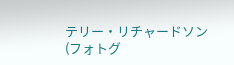テリー・リチャードソン
(フォトグ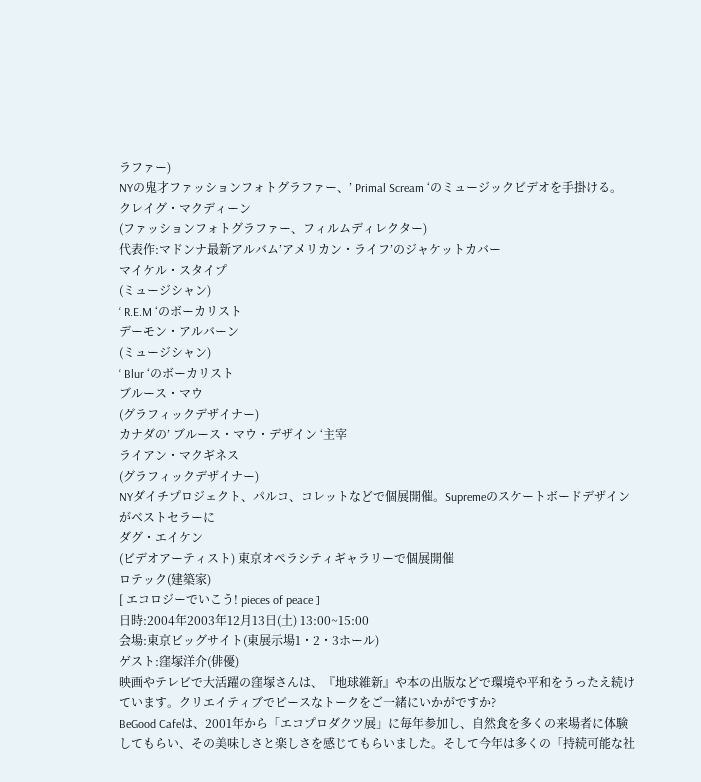ラファー)
NYの鬼才ファッションフォトグラファー、’ Primal Scream ‘のミュージックビデオを手掛ける。
クレイグ・マクディーン
(ファッションフォトグラファー、フィルムディレクター)
代表作:マドンナ最新アルバム’アメリカン・ライフ’のジャケットカバー
マイケル・スタイプ
(ミュージシャン)
‘ R.E.M ‘のボーカリスト
デーモン・アルバーン
(ミュージシャン)
‘ Blur ‘のボーカリスト
ブルース・マウ
(グラフィックデザイナー)
カナダの’ ブルース・マウ・デザイン ‘主宰
ライアン・マクギネス
(グラフィックデザイナー)
NYダイチプロジェクト、パルコ、コレットなどで個展開催。Supremeのスケートボードデザインがベストセラーに
ダグ・エイケン
(ビデオアーティスト) 東京オペラシティギャラリーで個展開催
ロテック(建築家)
[ エコロジーでいこう! pieces of peace ]
日時:2004年2003年12月13日(土) 13:00~15:00
会場:東京ビッグサイト(東展示場1・2・3ホール)
ゲスト:窪塚洋介(俳優)
映画やテレビで大活躍の窪塚さんは、『地球維新』や本の出版などで環境や平和をうったえ続けています。クリエイティブでピースなトークをご一緒にいかがですか?
BeGood Cafeは、2001年から「エコプロダクツ展」に毎年参加し、自然食を多くの来場者に体験してもらい、その美味しさと楽しさを感じてもらいました。そして今年は多くの「持続可能な社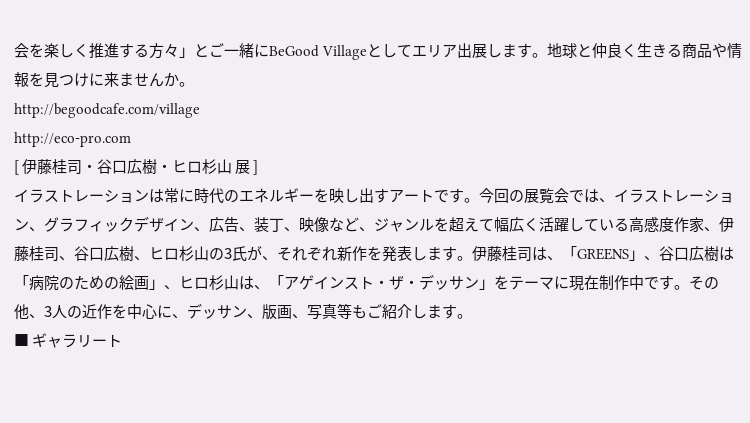会を楽しく推進する方々」とご一緒にBeGood Villageとしてエリア出展します。地球と仲良く生きる商品や情報を見つけに来ませんか。
http://begoodcafe.com/village
http://eco-pro.com
[ 伊藤桂司・谷口広樹・ヒロ杉山 展 ]
イラストレーションは常に時代のエネルギーを映し出すアートです。今回の展覧会では、イラストレーション、グラフィックデザイン、広告、装丁、映像など、ジャンルを超えて幅広く活躍している高感度作家、伊藤桂司、谷口広樹、ヒロ杉山の3氏が、それぞれ新作を発表します。伊藤桂司は、「GREENS」、谷口広樹は「病院のための絵画」、ヒロ杉山は、「アゲインスト・ザ・デッサン」をテーマに現在制作中です。その他、3人の近作を中心に、デッサン、版画、写真等もご紹介します。
■ ギャラリート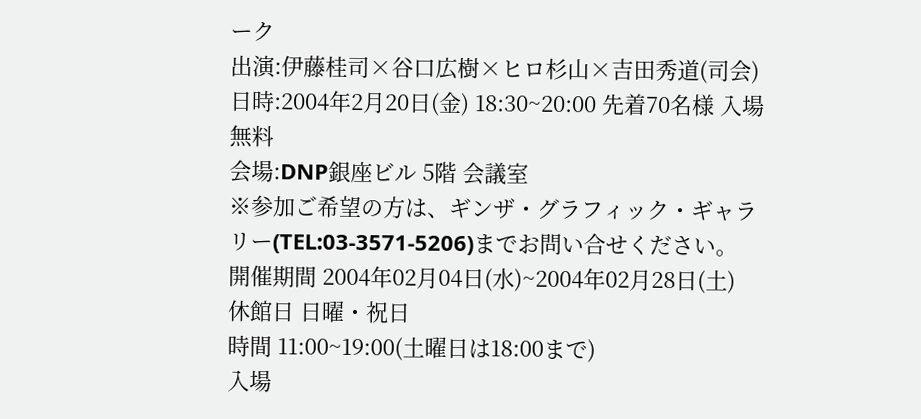ーク
出演:伊藤桂司×谷口広樹×ヒロ杉山×吉田秀道(司会)
日時:2004年2月20日(金) 18:30~20:00 先着70名様 入場無料
会場:DNP銀座ビル 5階 会議室
※参加ご希望の方は、ギンザ・グラフィック・ギャラリー(TEL:03-3571-5206)までお問い合せください。
開催期間 2004年02月04日(水)~2004年02月28日(土)
休館日 日曜・祝日
時間 11:00~19:00(土曜日は18:00まで)
入場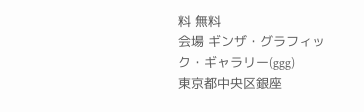料 無料
会場 ギンザ・グラフィック・ギャラリー(ggg)
東京都中央区銀座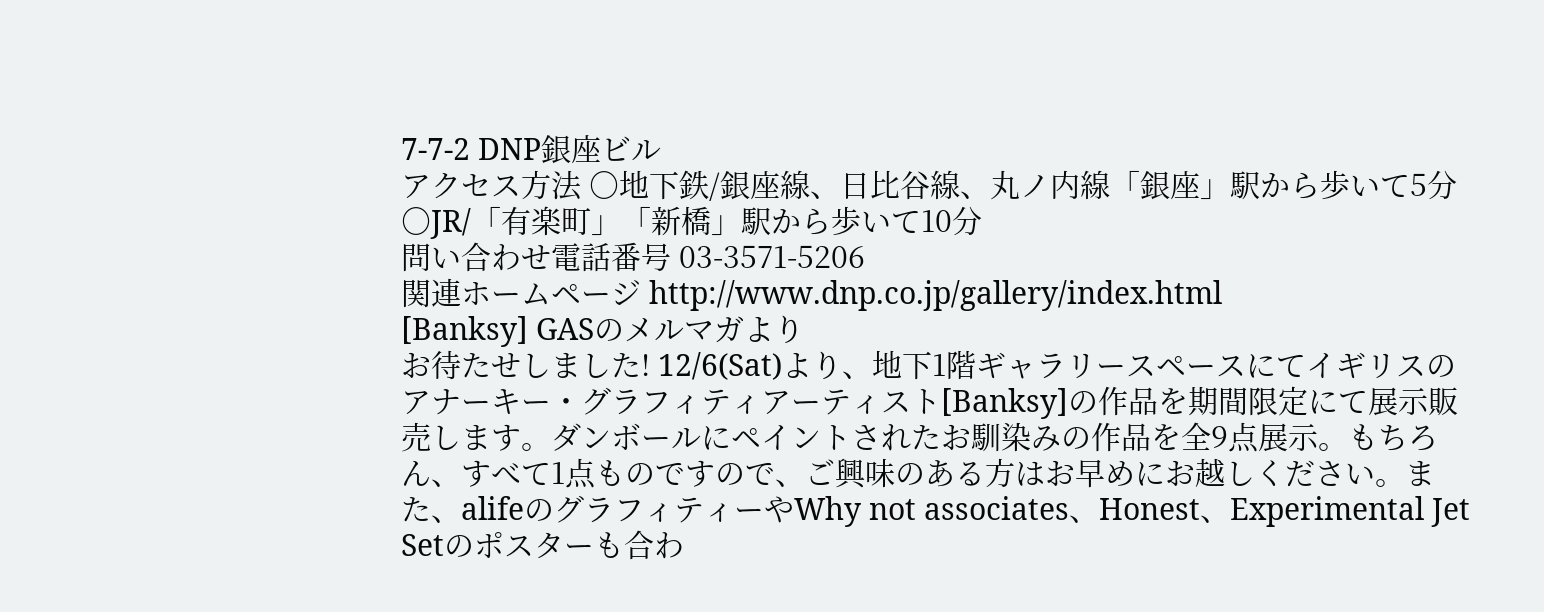7-7-2 DNP銀座ビル
アクセス方法 ○地下鉄/銀座線、日比谷線、丸ノ内線「銀座」駅から歩いて5分
○JR/「有楽町」「新橋」駅から歩いて10分
問い合わせ電話番号 03-3571-5206
関連ホームページ http://www.dnp.co.jp/gallery/index.html
[Banksy] GASのメルマガより
お待たせしました! 12/6(Sat)より、地下1階ギャラリースペースにてイギリスのアナーキー・グラフィティアーティスト[Banksy]の作品を期間限定にて展示販売します。ダンボールにペイントされたお馴染みの作品を全9点展示。もちろん、すべて1点ものですので、ご興味のある方はお早めにお越しください。また、alifeのグラフィティーやWhy not associates、Honest、Experimental Jet Setのポスターも合わ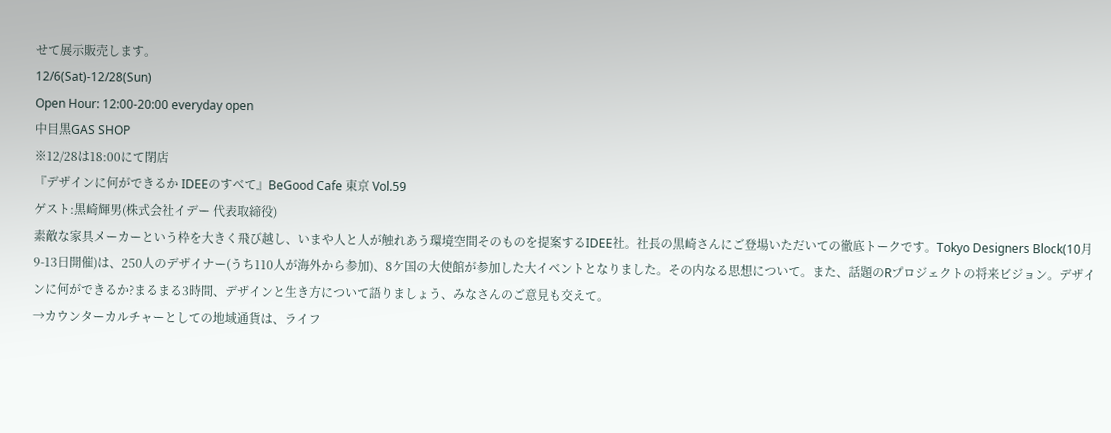せて展示販売します。
12/6(Sat)-12/28(Sun)
Open Hour: 12:00-20:00 everyday open
中目黒GAS SHOP
※12/28は18:00にて閉店
『デザインに何ができるか IDEEのすべて』BeGood Cafe 東京 Vol.59
ゲスト:黒崎輝男(株式会社イデー 代表取締役)
素敵な家具メーカーという枠を大きく飛び越し、いまや人と人が触れあう環境空間そのものを提案するIDEE社。社長の黒崎さんにご登場いただいての徹底トークです。Tokyo Designers Block(10月9-13日開催)は、250人のデザイナー(うち110人が海外から参加)、8ケ国の大使館が参加した大イベントとなりました。その内なる思想について。また、話題のRプロジェクトの将来ビジョン。デザインに何ができるか?まるまる3時間、デザインと生き方について語りましょう、みなさんのご意見も交えて。
→カウンターカルチャーとしての地域通貨は、ライフ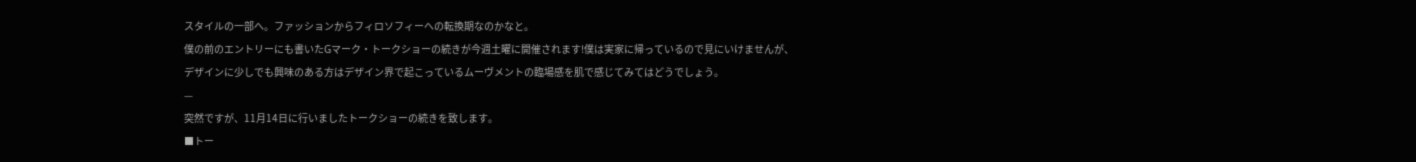スタイルの一部へ。ファッションからフィロソフィーへの転換期なのかなと。
僕の前のエントリーにも書いたGマーク・トークショーの続きが今週土曜に開催されます!僕は実家に帰っているので見にいけませんが、デザインに少しでも興味のある方はデザイン界で起こっているムーヴメントの臨場感を肌で感じてみてはどうでしょう。
—
突然ですが、11月14日に行いましたトークショーの続きを致します。
■トー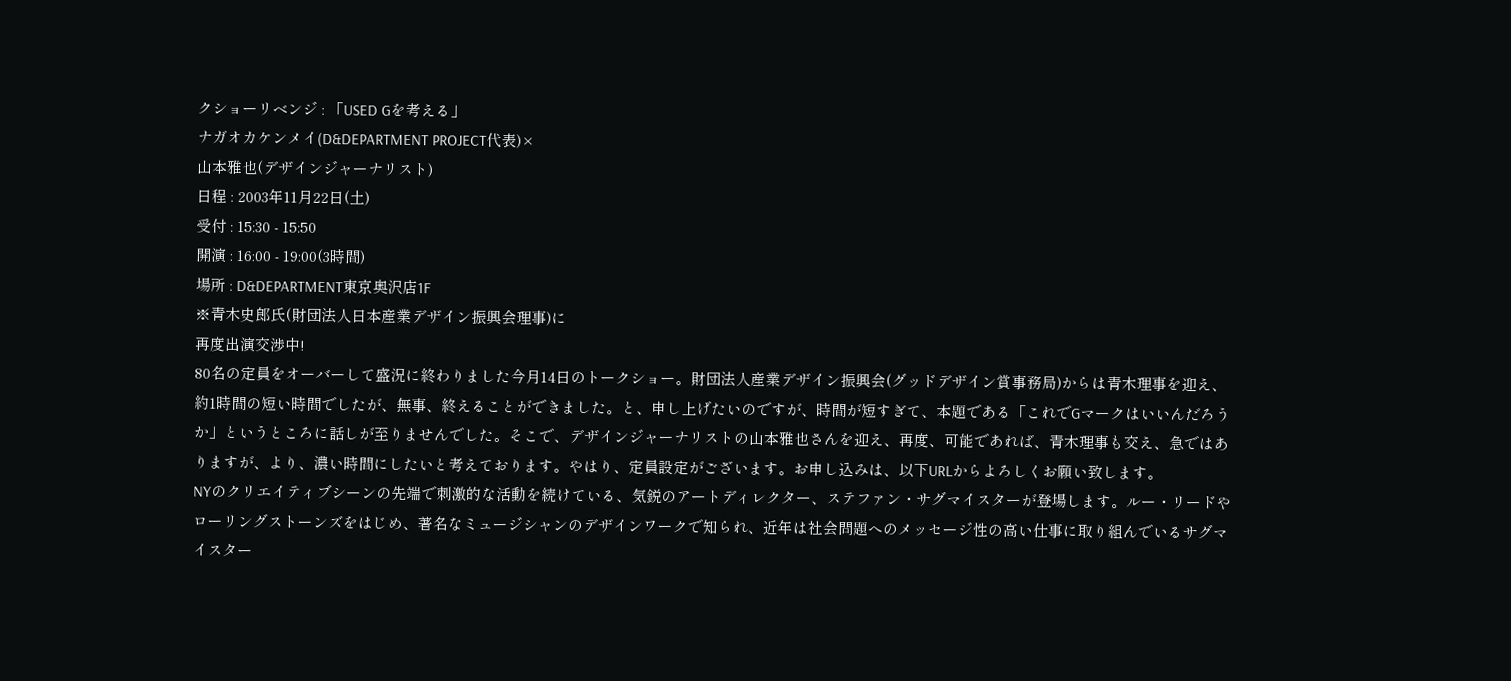クショーリベンジ : 「USED Gを考える」
ナガオカケンメイ(D&DEPARTMENT PROJECT代表)×
山本雅也(デザインジャーナリスト)
日程 : 2003年11月22日(土)
受付 : 15:30 - 15:50
開演 : 16:00 - 19:00(3時間)
場所 : D&DEPARTMENT東京奥沢店1F
※青木史郎氏(財団法人日本産業デザイン振興会理事)に
再度出演交渉中!
80名の定員をオーバーして盛況に終わりました今月14日のトークショー。財団法人産業デザイン振興会(グッドデザイン賞事務局)からは青木理事を迎え、約1時間の短い時間でしたが、無事、終えることができました。と、申し上げたいのですが、時間が短すぎて、本題である「これでGマークはいいんだろうか」というところに話しが至りませんでした。そこで、デザインジャーナリストの山本雅也さんを迎え、再度、可能であれば、青木理事も交え、急ではありますが、より、濃い時間にしたいと考えております。やはり、定員設定がございます。お申し込みは、以下URLからよろしくお願い致します。
NYのクリエイティブシーンの先端で刺激的な活動を続けている、気鋭のアートディレクター、ステファン・サグマイスターが登場します。ルー・リードやローリングストーンズをはじめ、著名なミュージシャンのデザインワークで知られ、近年は社会問題へのメッセージ性の高い仕事に取り組んでいるサグマイスター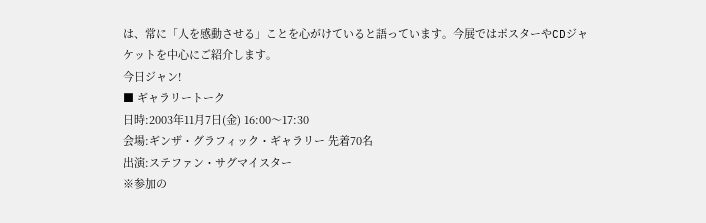は、常に「人を感動させる」ことを心がけていると語っています。今展ではポスターやCDジャケットを中心にご紹介します。
今日ジャン!
■ ギャラリートーク
日時:2003年11月7日(金) 16:00〜17:30
会場:ギンザ・グラフィック・ギャラリー 先着70名
出演:ステファン・サグマイスター
※参加の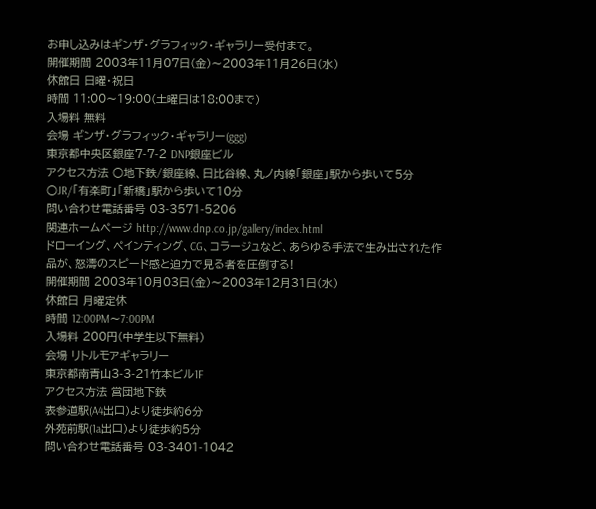お申し込みはギンザ・グラフィック・ギャラリー受付まで。
開催期間 2003年11月07日(金)〜2003年11月26日(水)
休館日 日曜・祝日
時間 11:00〜19:00(土曜日は18:00まで)
入場料 無料
会場 ギンザ・グラフィック・ギャラリー(ggg)
東京都中央区銀座7-7-2 DNP銀座ビル
アクセス方法 ○地下鉄/銀座線、日比谷線、丸ノ内線「銀座」駅から歩いて5分
○JR/「有楽町」「新橋」駅から歩いて10分
問い合わせ電話番号 03-3571-5206
関連ホームページ http://www.dnp.co.jp/gallery/index.html
ドローイング、ペインティング、CG、コラージュなど、あらゆる手法で生み出された作品が、怒濤のスピード感と迫力で見る者を圧倒する!
開催期間 2003年10月03日(金)〜2003年12月31日(水)
休館日 月曜定休
時間 12:00PM〜7:00PM
入場料 200円(中学生以下無料)
会場 リトルモアギャラリー
東京都南青山3-3-21竹本ビル1F
アクセス方法 営団地下鉄
表参道駅(A4出口)より徒歩約6分
外苑前駅(1a出口)より徒歩約5分
問い合わせ電話番号 03-3401-1042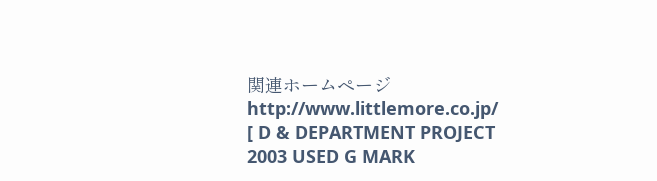関連ホームページ http://www.littlemore.co.jp/
[ D & DEPARTMENT PROJECT 2003 USED G MARK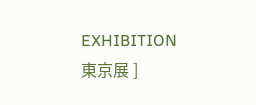EXHIBITION
東京展 ]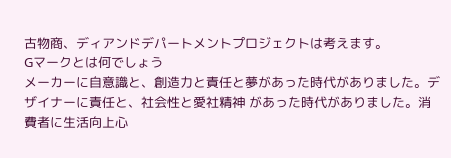古物商、ディアンドデパートメントプロジェクトは考えます。
Gマークとは何でしょう
メーカーに自意識と、創造力と責任と夢があった時代がありました。デザイナーに責任と、社会性と愛社精神 があった時代がありました。消費者に生活向上心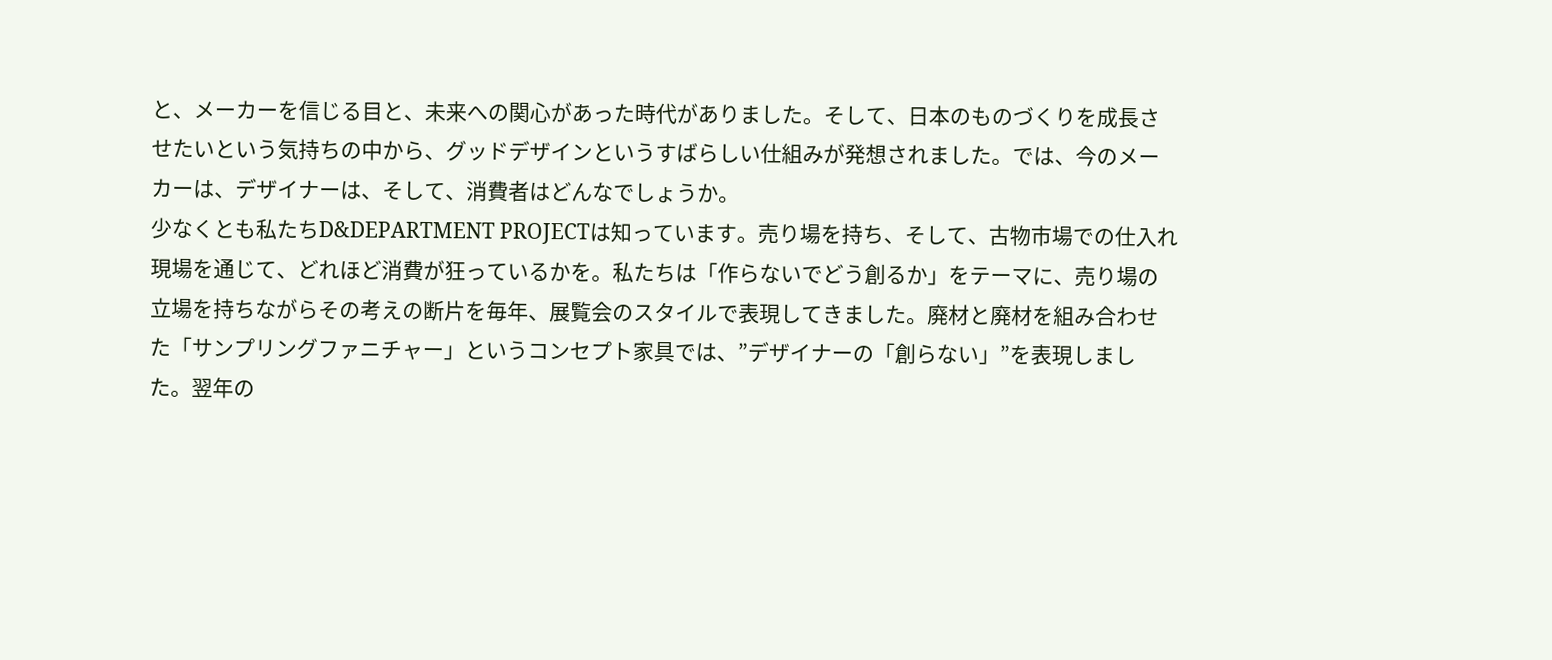と、メーカーを信じる目と、未来への関心があった時代がありました。そして、日本のものづくりを成長させたいという気持ちの中から、グッドデザインというすばらしい仕組みが発想されました。では、今のメーカーは、デザイナーは、そして、消費者はどんなでしょうか。
少なくとも私たちD&DEPARTMENT PROJECTは知っています。売り場を持ち、そして、古物市場での仕入れ現場を通じて、どれほど消費が狂っているかを。私たちは「作らないでどう創るか」をテーマに、売り場の立場を持ちながらその考えの断片を毎年、展覧会のスタイルで表現してきました。廃材と廃材を組み合わせた「サンプリングファニチャー」というコンセプト家具では、”デザイナーの「創らない」”を表現しました。翌年の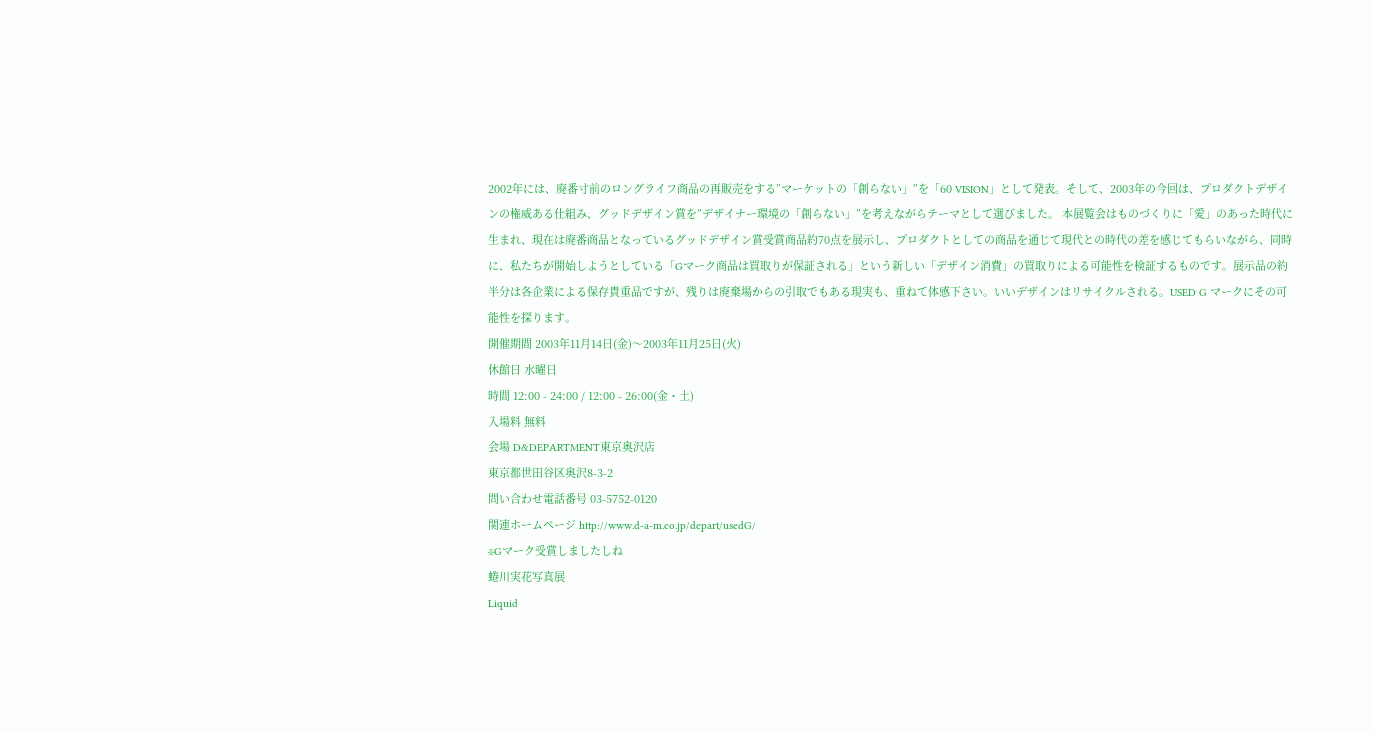2002年には、廃番寸前のロングライフ商品の再販売をする”マーケットの「創らない」”を「60 VISION」として発表。そして、2003年の今回は、プロダクトデザインの権威ある仕組み、グッドデザイン賞を”デザイナー環境の「創らない」”を考えながらテーマとして選びました。 本展覧会はものづくりに「愛」のあった時代に生まれ、現在は廃番商品となっているグッドデザイン賞受賞商品約70点を展示し、プロダクトとしての商品を通じて現代との時代の差を感じてもらいながら、同時に、私たちが開始しようとしている「Gマーク商品は買取りが保証される」という新しい「デザイン消費」の買取りによる可能性を検証するものです。展示品の約半分は各企業による保存貴重品ですが、残りは廃棄場からの引取でもある現実も、重ねて体感下さい。いいデザインはリサイクルされる。USED G マークにその可能性を探ります。
開催期間 2003年11月14日(金)〜2003年11月25日(火)
休館日 水曜日
時間 12:00 - 24:00 / 12:00 - 26:00(金・土)
入場料 無料
会場 D&DEPARTMENT東京奥沢店
東京都世田谷区奥沢8-3-2
問い合わせ電話番号 03-5752-0120
関連ホームページ http://www.d-a-m.co.jp/depart/usedG/
※Gマーク受賞しましたしね
蜷川実花写真展
Liquid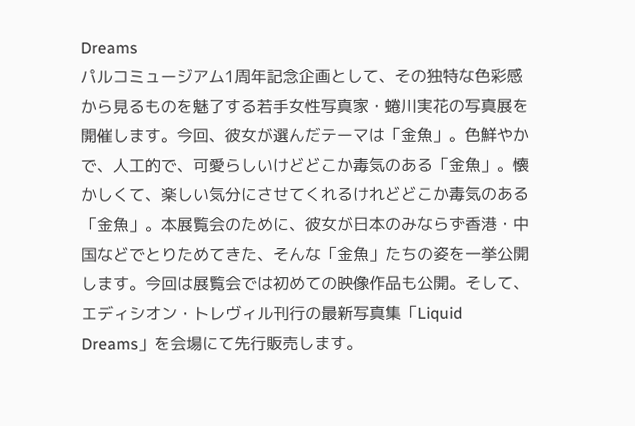Dreams
パルコミュージアム1周年記念企画として、その独特な色彩感から見るものを魅了する若手女性写真家・蜷川実花の写真展を開催します。今回、彼女が選んだテーマは「金魚」。色鮮やかで、人工的で、可愛らしいけどどこか毒気のある「金魚」。懐かしくて、楽しい気分にさせてくれるけれどどこか毒気のある「金魚」。本展覧会のために、彼女が日本のみならず香港・中国などでとりためてきた、そんな「金魚」たちの姿を一挙公開します。今回は展覧会では初めての映像作品も公開。そして、エディシオン・トレヴィル刊行の最新写真集「Liquid Dreams」を会場にて先行販売します。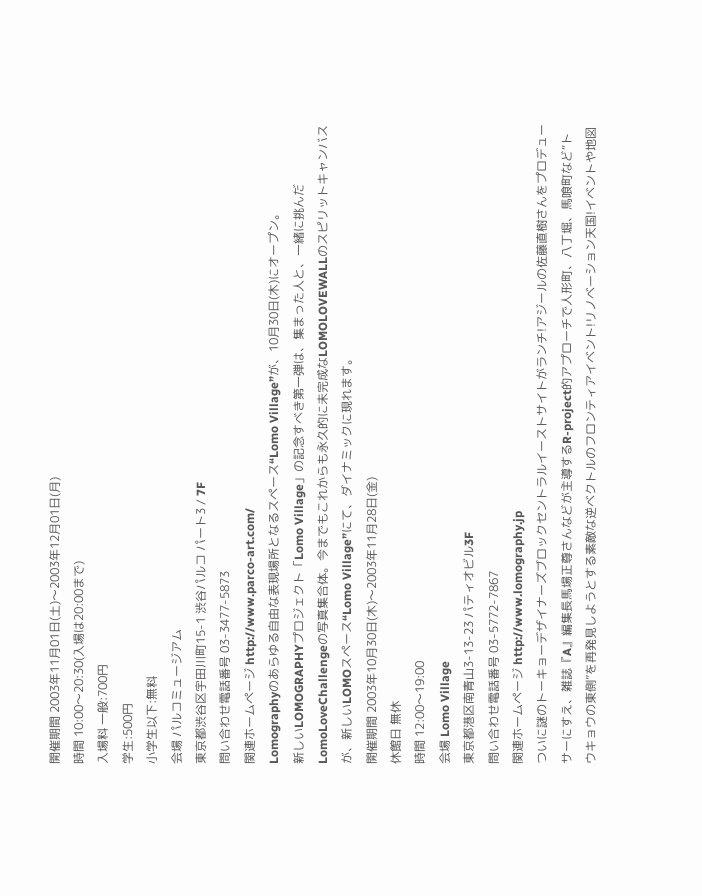開催期間 2003年11月01日(土)〜2003年12月01日(月)
時間 10:00〜20:30(入場は20:00まで)
入場料 一般:700円
学生:500円
小学生以下:無料
会場 パルコミュージアム
東京都渋谷区宇田川町15-1 渋谷パルコ パート3 / 7F
問い合わせ電話番号 03-3477-5873
関連ホームページ http://www.parco-art.com/
Lomographyのあらゆる自由な表現場所となるスペース“Lomo Village”が、10月30日(木)にオープン。
新しいLOMOGRAPHYプロジェクト「Lomo Village」の記念すべき第一弾は、集まった人と、一緒に挑んだLomoLoveChallengeの写真集合体。今までもこれからも永久的に未完成なLOMOLOVEWALLのスピリットキャンバスが、新しいLOMOスペース“Lomo Village”にて、ダイナミックに現れます。
開催期間 2003年10月30日(木)〜2003年11月28日(金)
休館日 無休
時間 12:00〜19:00
会場 Lomo Village
東京都港区南青山3-13-23 パティオビル3F
問い合わせ電話番号 03-5772-7867
関連ホームページ http://www.lomography.jp
ついに謎のトーキョーデザイナーズブロックセントラルイーストサイトがランチ!アジールの佐藤直樹さんをプロデューサーにすえ、雑誌『A』編集長馬場正尊さんなどが主導するR-project的アプローチで人形町、八丁堀、馬喰町など“トウキョウの東側”を再発見しようとする素敵な逆ベクトルのフロンティアイベント!リノベーション天国!イベントや地図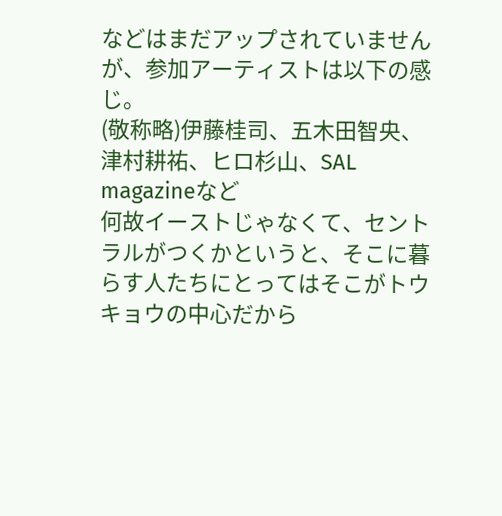などはまだアップされていませんが、参加アーティストは以下の感じ。
(敬称略)伊藤桂司、五木田智央、津村耕祐、ヒロ杉山、SAL magazineなど
何故イーストじゃなくて、セントラルがつくかというと、そこに暮らす人たちにとってはそこがトウキョウの中心だから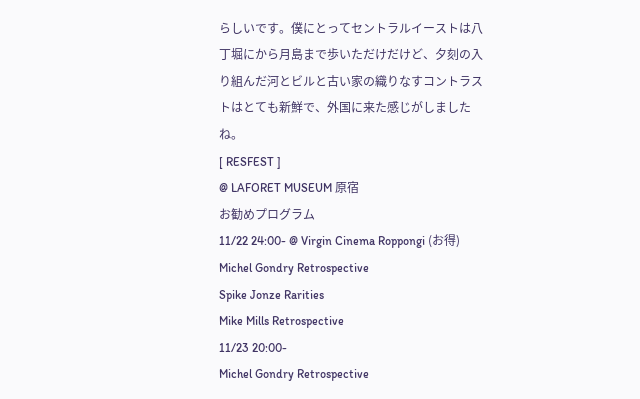らしいです。僕にとってセントラルイーストは八丁堀にから月島まで歩いただけだけど、夕刻の入り組んだ河とビルと古い家の織りなすコントラストはとても新鮮で、外国に来た感じがしましたね。
[ RESFEST ]
@ LAFORET MUSEUM 原宿
お勧めプログラム
11/22 24:00- @ Virgin Cinema Roppongi (お得)
Michel Gondry Retrospective
Spike Jonze Rarities
Mike Mills Retrospective
11/23 20:00-
Michel Gondry Retrospective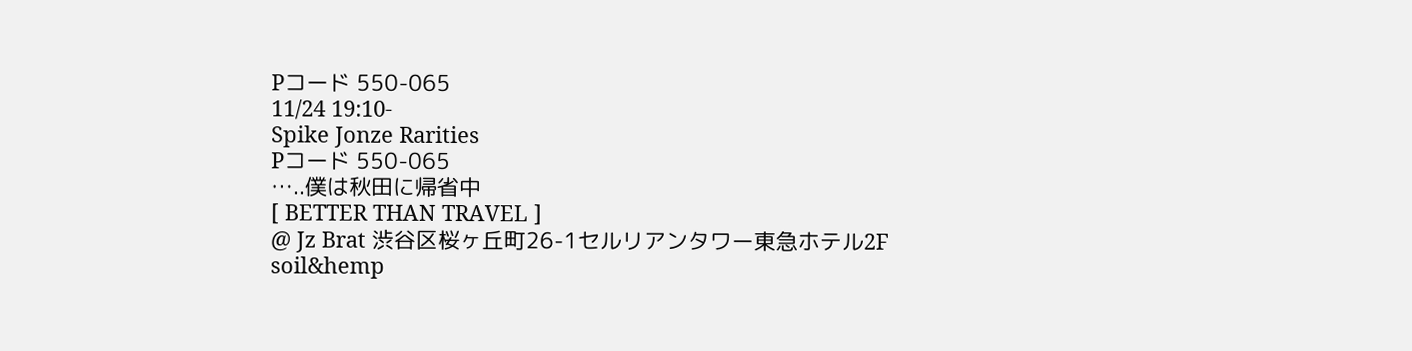Pコード 550-065
11/24 19:10-
Spike Jonze Rarities
Pコード 550-065
…..僕は秋田に帰省中
[ BETTER THAN TRAVEL ]
@ Jz Brat 渋谷区桜ヶ丘町26-1セルリアンタワー東急ホテル2F
soil&hemp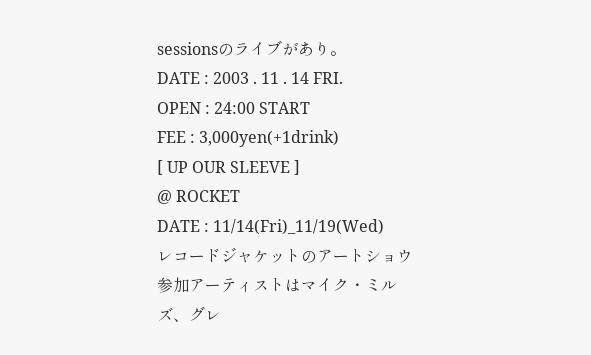sessionsのライブがあり。
DATE : 2003 . 11 . 14 FRI.
OPEN : 24:00 START
FEE : 3,000yen(+1drink)
[ UP OUR SLEEVE ]
@ ROCKET
DATE : 11/14(Fri)_11/19(Wed)
レコードジャケットのアートショウ
参加アーティストはマイク・ミルズ、グレ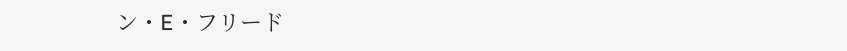ン・E・フリード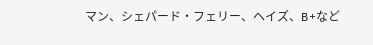マン、シェパード・フェリー、ヘイズ、B+など